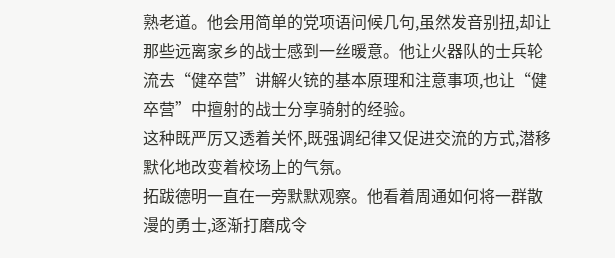熟老道。他会用简单的党项语问候几句,虽然发音别扭,却让那些远离家乡的战士感到一丝暖意。他让火器队的士兵轮流去“健卒营”讲解火铳的基本原理和注意事项,也让“健卒营”中擅射的战士分享骑射的经验。
这种既严厉又透着关怀,既强调纪律又促进交流的方式,潜移默化地改变着校场上的气氛。
拓跋德明一直在一旁默默观察。他看着周通如何将一群散漫的勇士,逐渐打磨成令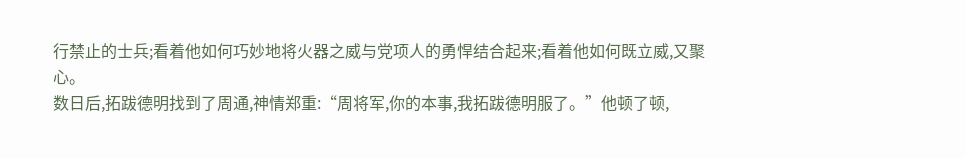行禁止的士兵;看着他如何巧妙地将火器之威与党项人的勇悍结合起来;看着他如何既立威,又聚心。
数日后,拓跋德明找到了周通,神情郑重:“周将军,你的本事,我拓跋德明服了。”他顿了顿,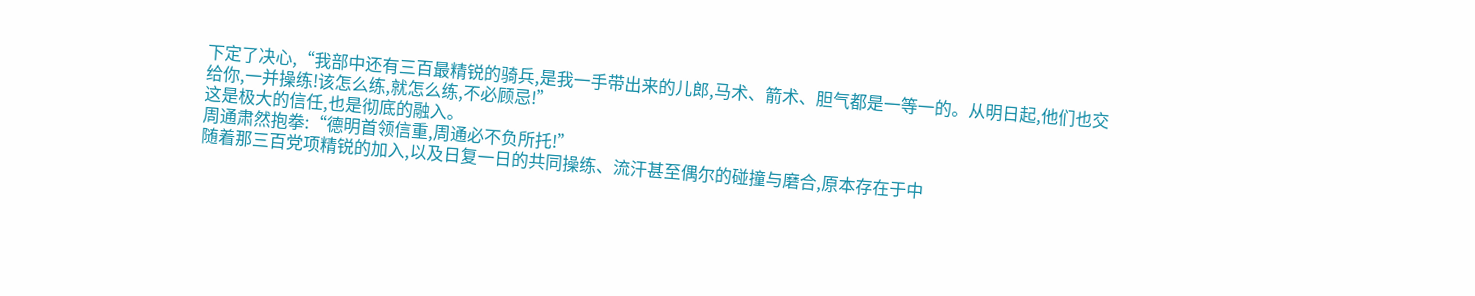下定了决心,“我部中还有三百最精锐的骑兵,是我一手带出来的儿郎,马术、箭术、胆气都是一等一的。从明日起,他们也交给你,一并操练!该怎么练,就怎么练,不必顾忌!”
这是极大的信任,也是彻底的融入。
周通肃然抱拳:“德明首领信重,周通必不负所托!”
随着那三百党项精锐的加入,以及日复一日的共同操练、流汗甚至偶尔的碰撞与磨合,原本存在于中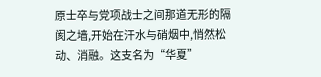原士卒与党项战士之间那道无形的隔阂之墙,开始在汗水与硝烟中,悄然松动、消融。这支名为“华夏”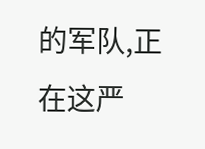的军队,正在这严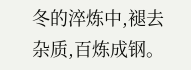冬的淬炼中,褪去杂质,百炼成钢。